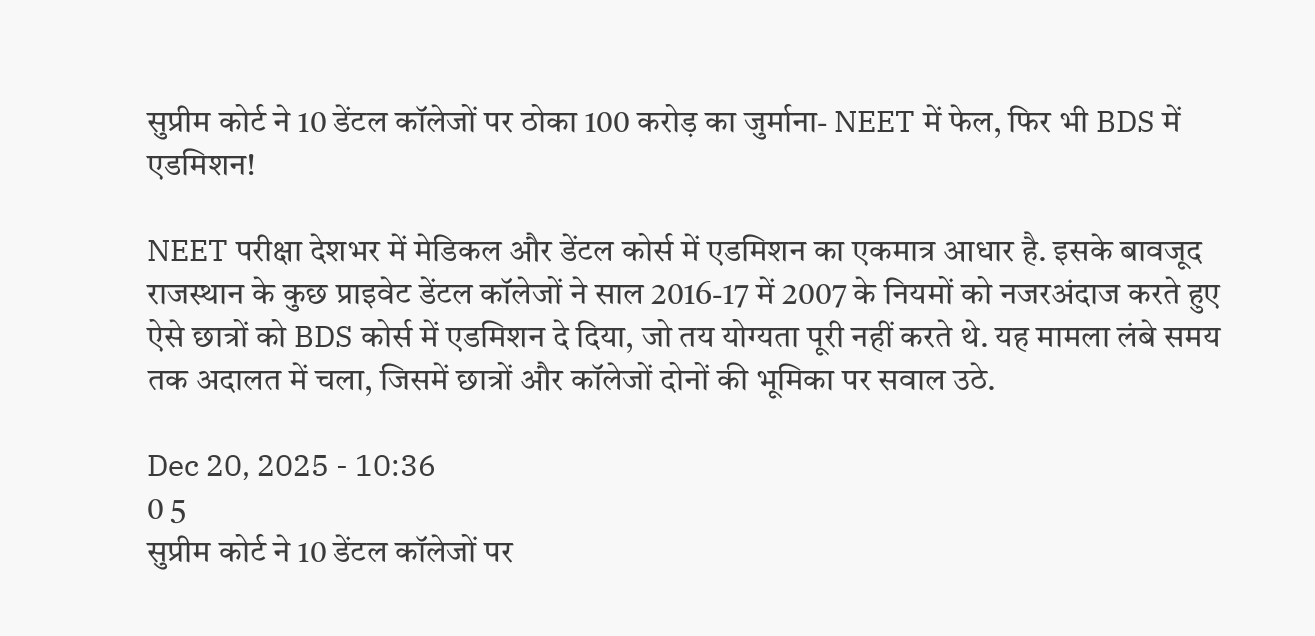सुप्रीम कोर्ट ने 10 डेंटल कॉलेजों पर ठोका 100 करोड़ का जुर्माना- NEET में फेल, फिर भी BDS में एडमिशन!

NEET परीक्षा देशभर में मेडिकल और डेंटल कोर्स में एडमिशन का एकमात्र आधार है. इसके बावजूद राजस्थान के कुछ प्राइवेट डेंटल कॉलेजों ने साल 2016-17 में 2007 के नियमों को नजरअंदाज करते हुए ऐसे छात्रों को BDS कोर्स में एडमिशन दे दिया, जो तय योग्यता पूरी नहीं करते थे. यह मामला लंबे समय तक अदालत में चला, जिसमें छात्रों और कॉलेजों दोनों की भूमिका पर सवाल उठे.

Dec 20, 2025 - 10:36
0 5
सुप्रीम कोर्ट ने 10 डेंटल कॉलेजों पर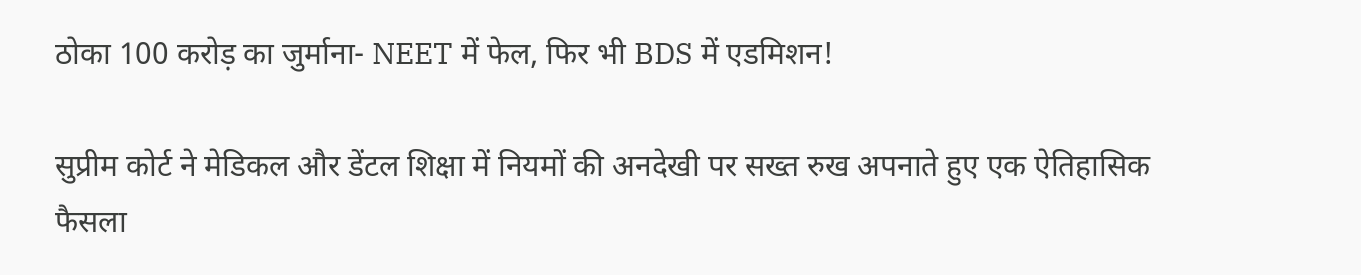ठोका 100 करोड़ का जुर्माना- NEET में फेल, फिर भी BDS में एडमिशन!

सुप्रीम कोर्ट ने मेडिकल और डेंटल शिक्षा में नियमों की अनदेखी पर सख्त रुख अपनाते हुए एक ऐतिहासिक फैसला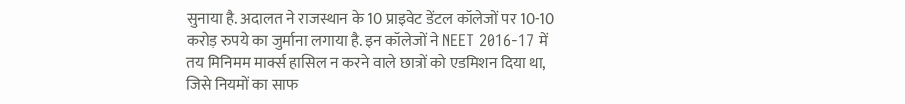सुनाया है. अदालत ने राजस्थान के 10 प्राइवेट डेंटल कॉलेजों पर 10-10 करोड़ रुपये का जुर्माना लगाया है. इन कॉलेजों ने NEET 2016-17 में तय मिनिमम मार्क्स हासिल न करने वाले छात्रों को एडमिशन दिया था, जिसे नियमों का साफ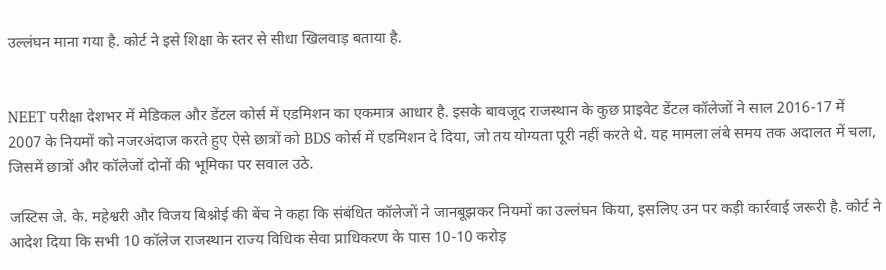उल्लंघन माना गया है. कोर्ट ने इसे शिक्षा के स्तर से सीधा खिलवाड़ बताया है.


NEET परीक्षा देशभर में मेडिकल और डेंटल कोर्स में एडमिशन का एकमात्र आधार है. इसके बावजूद राजस्थान के कुछ प्राइवेट डेंटल कॉलेजों ने साल 2016-17 में 2007 के नियमों को नजरअंदाज करते हुए ऐसे छात्रों को BDS कोर्स में एडमिशन दे दिया, जो तय योग्यता पूरी नहीं करते थे. यह मामला लंबे समय तक अदालत में चला, जिसमें छात्रों और कॉलेजों दोनों की भूमिका पर सवाल उठे.

जस्टिस जे. के. महेश्वरी और विजय बिश्नोई की बेंच ने कहा कि संबंधित कॉलेजों ने जानबूझकर नियमों का उल्लंघन किया, इसलिए उन पर कड़ी कार्रवाई जरूरी है. कोर्ट ने आदेश दिया कि सभी 10 कॉलेज राजस्थान राज्य विधिक सेवा प्राधिकरण के पास 10-10 करोड़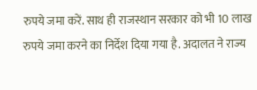रुपये जमा करें. साथ ही राजस्थान सरकार को भी 10 लाख रुपये जमा करने का निर्देश दिया गया है. अदालत ने राज्य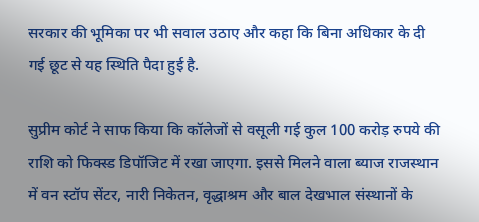सरकार की भूमिका पर भी सवाल उठाए और कहा कि बिना अधिकार के दी गई छूट से यह स्थिति पैदा हुई है.

सुप्रीम कोर्ट ने साफ किया कि कॉलेजों से वसूली गई कुल 100 करोड़ रुपये की राशि को फिक्स्ड डिपॉजिट में रखा जाएगा. इससे मिलने वाला ब्याज राजस्थान में वन स्टॉप सेंटर, नारी निकेतन, वृद्धाश्रम और बाल देखभाल संस्थानों के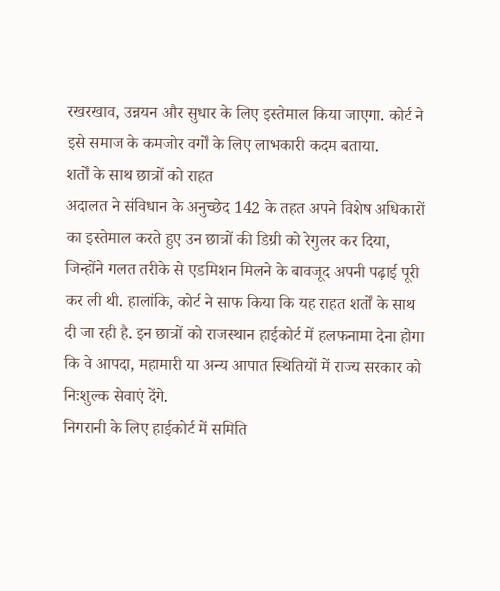रखरखाव, उन्नयन और सुधार के लिए इस्तेमाल किया जाएगा. कोर्ट ने इसे समाज के कमजोर वर्गों के लिए लाभकारी कदम बताया.
शर्तों के साथ छात्रों को राहत
अदालत ने संविधान के अनुच्छेद 142 के तहत अपने विशेष अधिकारों का इस्तेमाल करते हुए उन छात्रों की डिग्री को रेगुलर कर दिया, जिन्होंने गलत तरीके से एडमिशन मिलने के बावजूद अपनी पढ़ाई पूरी कर ली थी. हालांकि, कोर्ट ने साफ किया कि यह राहत शर्तों के साथ दी जा रही है. इन छात्रों को राजस्थान हाईकोर्ट में हलफनामा देना होगा कि वे आपदा, महामारी या अन्य आपात स्थितियों में राज्य सरकार को निःशुल्क सेवाएं देंगे.
निगरानी के लिए हाईकोर्ट में समिति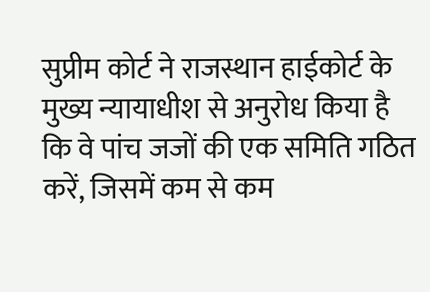सुप्रीम कोर्ट ने राजस्थान हाईकोर्ट के मुख्य न्यायाधीश से अनुरोध किया है कि वे पांच जजों की एक समिति गठित करें, जिसमें कम से कम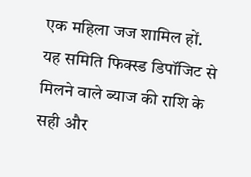एक महिला जज शामिल हों. यह समिति फिक्स्ड डिपॉजिट से मिलने वाले ब्याज की राशि के सही और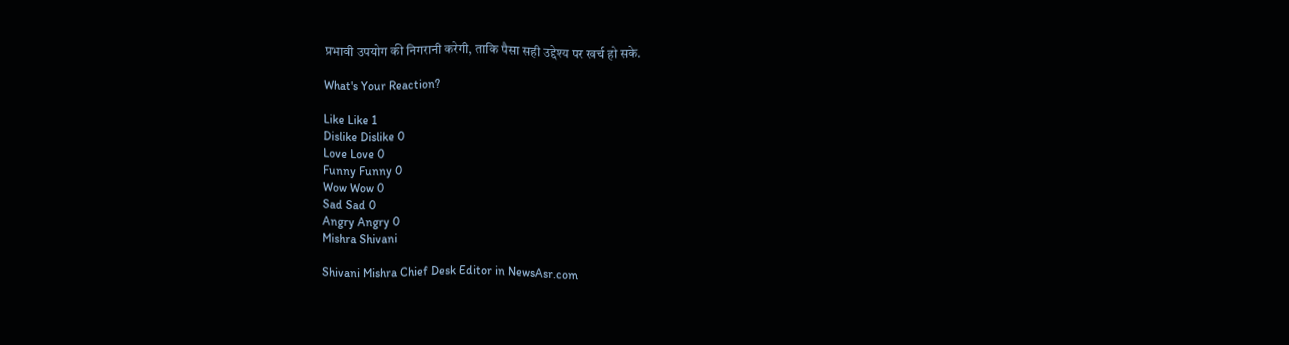प्रभावी उपयोग की निगरानी करेगी, ताकि पैसा सही उद्देश्य पर खर्च हो सके.

What's Your Reaction?

Like Like 1
Dislike Dislike 0
Love Love 0
Funny Funny 0
Wow Wow 0
Sad Sad 0
Angry Angry 0
Mishra Shivani

Shivani Mishra Chief Desk Editor in NewsAsr.com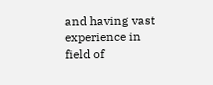and having vast experience in field of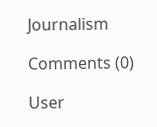Journalism

Comments (0)

User